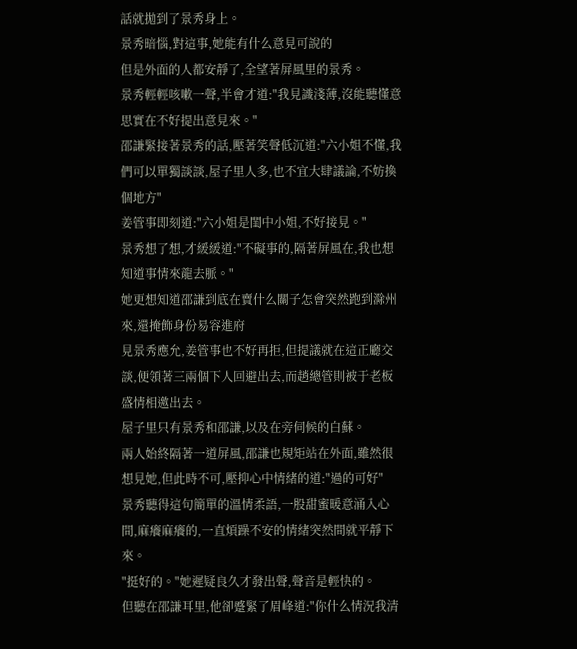話就拋到了景秀身上。
景秀暗惱,對這事,她能有什么意見可說的
但是外面的人都安靜了,全望著屏風里的景秀。
景秀輕輕咳嗽一聲,半會才道:"我見識淺薄,沒能聽懂意思實在不好提出意見來。"
邵謙緊接著景秀的話,壓著笑聲低沉道:"六小姐不懂,我們可以單獨談談,屋子里人多,也不宜大肆議論,不妨換個地方"
姜管事即刻道:"六小姐是閨中小姐,不好接見。"
景秀想了想,才緩緩道:"不礙事的,隔著屏風在,我也想知道事情來龍去脈。"
她更想知道邵謙到底在賣什么關子怎會突然跑到滁州來,還掩飾身份易容進府
見景秀應允,姜管事也不好再拒,但提議就在這正廳交談,便領著三兩個下人回避出去,而趙總管則被于老板盛情相邀出去。
屋子里只有景秀和邵謙,以及在旁伺候的白蘇。
兩人始終隔著一道屏風,邵謙也規矩站在外面,雖然很想見她,但此時不可,壓抑心中情緒的道:"過的可好"
景秀聽得這句簡單的溫情柔語,一股甜蜜暖意涌入心間,麻癢麻癢的,一直煩躁不安的情緒突然間就平靜下來。
"挺好的。"她遲疑良久才發出聲,聲音是輕快的。
但聽在邵謙耳里,他卻蹙緊了眉峰道:"你什么情況我清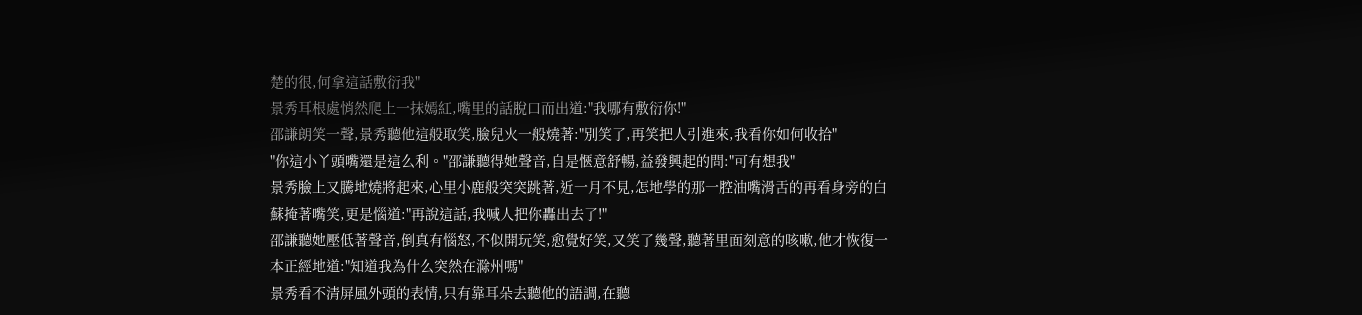楚的很,何拿這話敷衍我"
景秀耳根處悄然爬上一抹嫣紅,嘴里的話脫口而出道:"我哪有敷衍你!"
邵謙朗笑一聲,景秀聽他這般取笑,臉兒火一般燒著:"別笑了,再笑把人引進來,我看你如何收拾"
"你這小丫頭嘴還是這么利。"邵謙聽得她聲音,自是愜意舒暢,益發興起的問:"可有想我"
景秀臉上又騰地燒將起來,心里小鹿般突突跳著,近一月不見,怎地學的那一腔油嘴滑舌的再看身旁的白蘇掩著嘴笑,更是惱道:"再說這話,我喊人把你轟出去了!"
邵謙聽她壓低著聲音,倒真有惱怒,不似開玩笑,愈覺好笑,又笑了幾聲,聽著里面刻意的咳嗽,他才恢復一本正經地道:"知道我為什么突然在滁州嗎"
景秀看不清屏風外頭的表情,只有靠耳朵去聽他的語調,在聽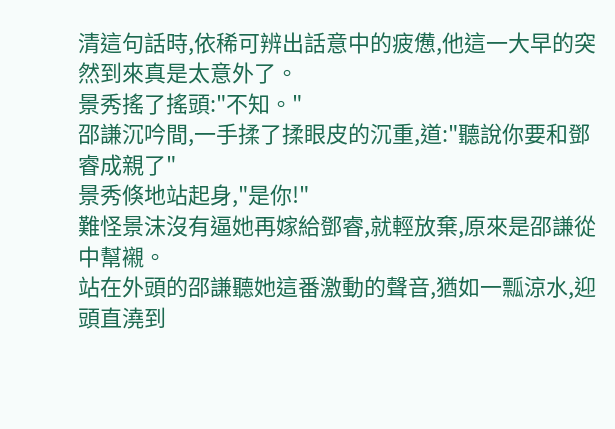清這句話時,依稀可辨出話意中的疲憊,他這一大早的突然到來真是太意外了。
景秀搖了搖頭:"不知。"
邵謙沉吟間,一手揉了揉眼皮的沉重,道:"聽說你要和鄧睿成親了"
景秀倏地站起身,"是你!"
難怪景沫沒有逼她再嫁給鄧睿,就輕放棄,原來是邵謙從中幫襯。
站在外頭的邵謙聽她這番激動的聲音,猶如一瓢涼水,迎頭直澆到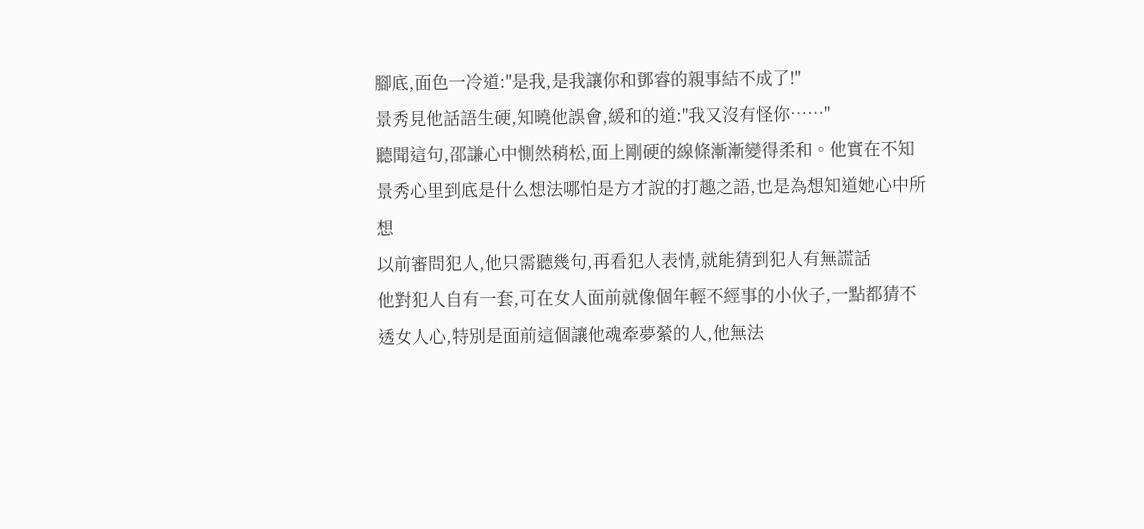腳底,面色一冷道:"是我,是我讓你和鄧睿的親事結不成了!"
景秀見他話語生硬,知曉他誤會,緩和的道:"我又沒有怪你……"
聽聞這句,邵謙心中惻然稍松,面上剛硬的線條漸漸變得柔和。他實在不知景秀心里到底是什么想法哪怕是方才說的打趣之語,也是為想知道她心中所想
以前審問犯人,他只需聽幾句,再看犯人表情,就能猜到犯人有無謊話
他對犯人自有一套,可在女人面前就像個年輕不經事的小伙子,一點都猜不透女人心,特別是面前這個讓他魂牽夢縈的人,他無法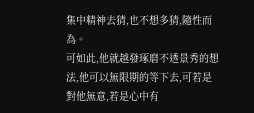集中精神去猜,也不想多猜,隨性而為。
可如此,他就越發琢磨不透景秀的想法,他可以無限期的等下去,可若是對他無意,若是心中有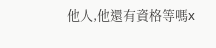他人,他還有資格等嗎x